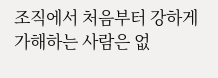조직에서 처음부터 강하게 가해하는 사람은 없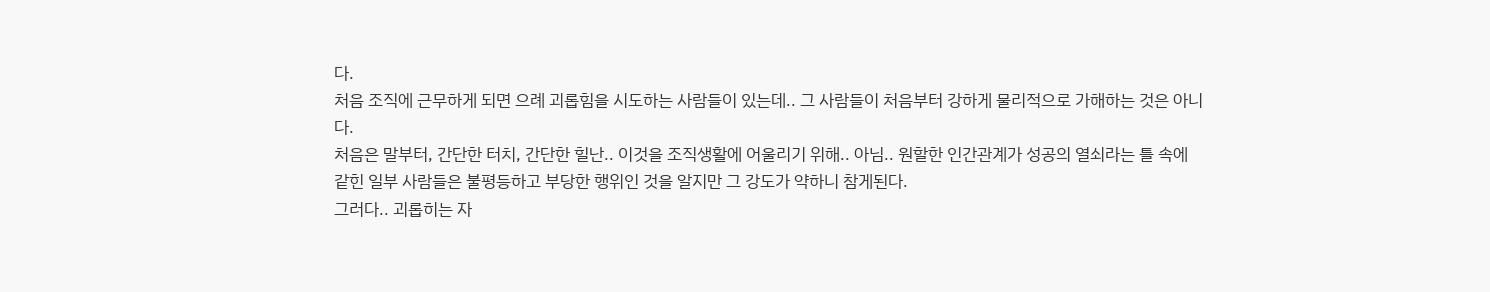다.
처음 조직에 근무하게 되면 으례 괴롭힘을 시도하는 사람들이 있는데.. 그 사람들이 처음부터 강하게 물리적으로 가해하는 것은 아니다.
처음은 말부터, 간단한 터치, 간단한 힐난.. 이것을 조직생활에 어울리기 위해.. 아님.. 원할한 인간관계가 성공의 열쇠라는 틀 속에 같힌 일부 사람들은 불평등하고 부당한 행위인 것을 알지만 그 강도가 약하니 참게된다.
그러다.. 괴롭히는 자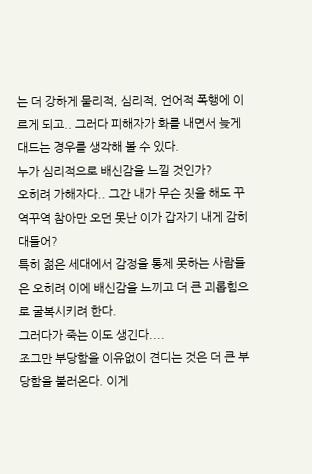는 더 강하게 물리적, 심리적, 언어적 폭행에 이르게 되고.. 그러다 피해자가 화를 내면서 늦게 대드는 경우를 생각해 볼 수 있다.
누가 심리적으로 배신감을 느낄 것인가?
오히려 가해자다.. 그간 내가 무슨 짓을 해도 꾸역꾸역 참아만 오던 못난 이가 갑자기 내게 감히 대들어?
특히 젊은 세대에서 감정을 통제 못하는 사람들은 오히려 이에 배신감을 느끼고 더 큰 괴롭힘으로 굴복시키려 한다.
그러다가 죽는 이도 생긴다....
조그만 부당함을 이유없이 견디는 것은 더 큰 부당함을 불러온다. 이게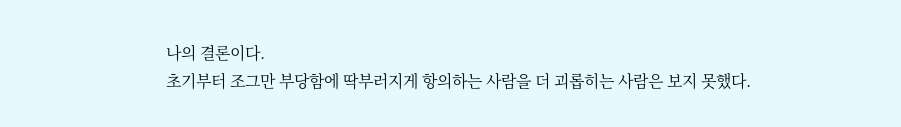나의 결론이다.
초기부터 조그만 부당함에 딱부러지게 항의하는 사람을 더 괴롭히는 사람은 보지 못했다.